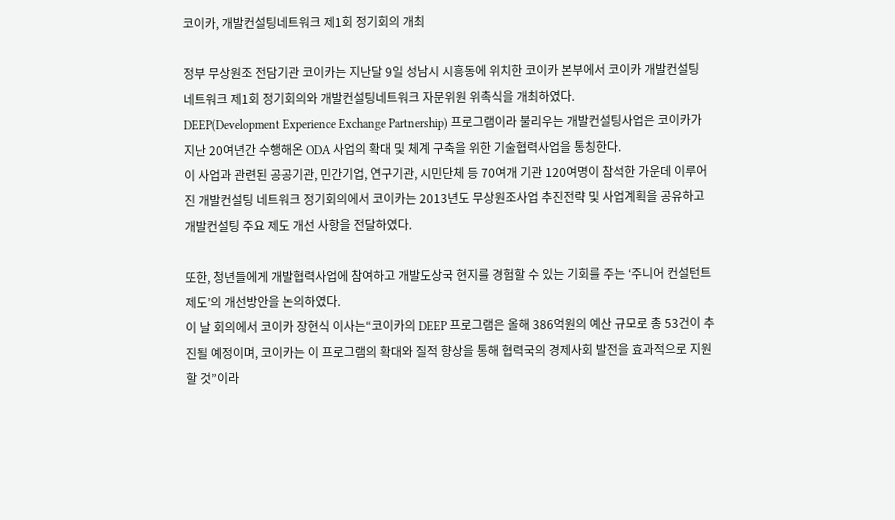코이카, 개발컨설팅네트워크 제1회 정기회의 개최

정부 무상원조 전담기관 코이카는 지난달 9일 성남시 시흥동에 위치한 코이카 본부에서 코이카 개발컨설팅 네트워크 제1회 정기회의와 개발컨설팅네트워크 자문위원 위촉식을 개최하였다.
DEEP(Development Experience Exchange Partnership) 프로그램이라 불리우는 개발컨설팅사업은 코이카가 지난 20여년간 수행해온 ODA 사업의 확대 및 체계 구축을 위한 기술협력사업을 통칭한다.
이 사업과 관련된 공공기관, 민간기업, 연구기관, 시민단체 등 70여개 기관 120여명이 참석한 가운데 이루어진 개발컨설팅 네트워크 정기회의에서 코이카는 2013년도 무상원조사업 추진전략 및 사업계획을 공유하고 개발컨설팅 주요 제도 개선 사항을 전달하였다.

또한, 청년들에게 개발협력사업에 참여하고 개발도상국 현지를 경험할 수 있는 기회를 주는 ‘주니어 컨설턴트 제도’의 개선방안을 논의하였다.
이 날 회의에서 코이카 장현식 이사는“코이카의 DEEP 프로그램은 올해 386억원의 예산 규모로 총 53건이 추진될 예정이며, 코이카는 이 프로그램의 확대와 질적 향상을 통해 협력국의 경제사회 발전을 효과적으로 지원할 것”이라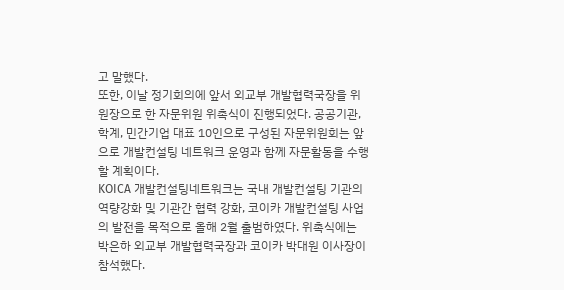고 말했다.
또한, 이날 정기회의에 앞서 외교부 개발협력국장을 위원장으로 한 자문위원 위촉식이 진행되었다. 공공기관, 학계, 민간기업 대표 10인으로 구성된 자문위원회는 앞으로 개발컨설팅 네트워크 운영과 함께 자문활동을 수행할 계획이다.
KOICA 개발컨설팅네트워크는 국내 개발컨설팅 기관의 역량강화 및 기관간 협력 강화, 코이카 개발컨설팅 사업의 발전을 목적으로 올해 2월 출범하였다. 위촉식에는 박은하 외교부 개발협력국장과 코이카 박대원 이사장이 참석했다.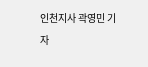인천지사 곽영민 기자